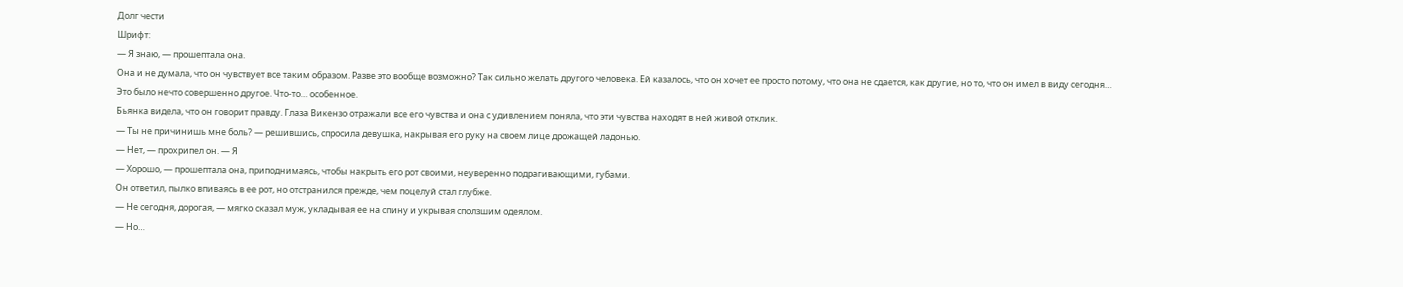Долг чести
Шрифт:
— Я знаю, — прошептала она.
Она и не думала, что он чувствует все таким образом. Разве это вообще возможно? Так сильно желать другого человека. Ей казалось, что он хочет ее просто потому, что она не сдается, как другие, но то, что он имел в виду сегодня…
Это было нечто совершенно другое. Что-то… особенное.
Бьянка видела, что он говорит правду. Глаза Викензо отражали все его чувства и она с удивлением поняла, что эти чувства находят в ней живой отклик.
— Ты не причинишь мне боль? — решившись, спросила девушка, накрывая его руку на своем лице дрожащей ладонью.
— Нет, — прохрипел он. — Я
— Хорошо, — прошептала она, приподнимаясь, чтобы накрыть его рот своими, неуверенно подрагивающими, губами.
Он ответил, пылко впиваясь в ее рот, но отстранился прежде, чем поцелуй стал глубже.
— Не сегодня, дорогая, — мягко сказал муж, укладывая ее на спину и укрывая сползшим одеялом.
— Но…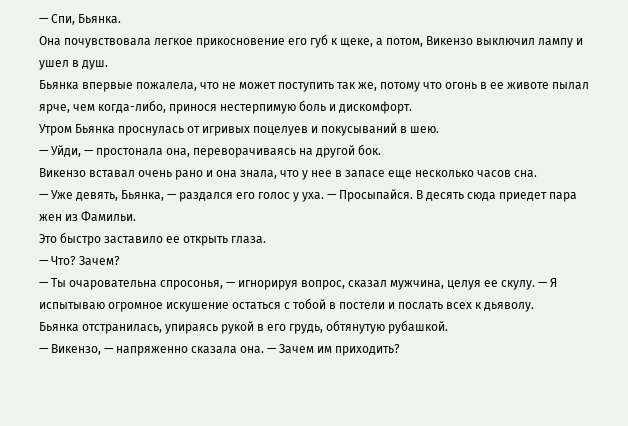— Спи, Бьянка.
Она почувствовала легкое прикосновение его губ к щеке, а потом, Викензо выключил лампу и ушел в душ.
Бьянка впервые пожалела, что не может поступить так же, потому что огонь в ее животе пылал ярче, чем когда-либо, принося нестерпимую боль и дискомфорт.
Утром Бьянка проснулась от игривых поцелуев и покусываний в шею.
— Уйди, — простонала она, переворачиваясь на другой бок.
Викензо вставал очень рано и она знала, что у нее в запасе еще несколько часов сна.
— Уже девять, Бьянка, — раздался его голос у уха. — Просыпайся. В десять сюда приедет пара жен из Фамильи.
Это быстро заставило ее открыть глаза.
— Что? Зачем?
— Ты очаровательна спросонья, — игнорируя вопрос, сказал мужчина, целуя ее скулу. — Я испытываю огромное искушение остаться с тобой в постели и послать всех к дьяволу.
Бьянка отстранилась, упираясь рукой в его грудь, обтянутую рубашкой.
— Викензо, — напряженно сказала она. — Зачем им приходить?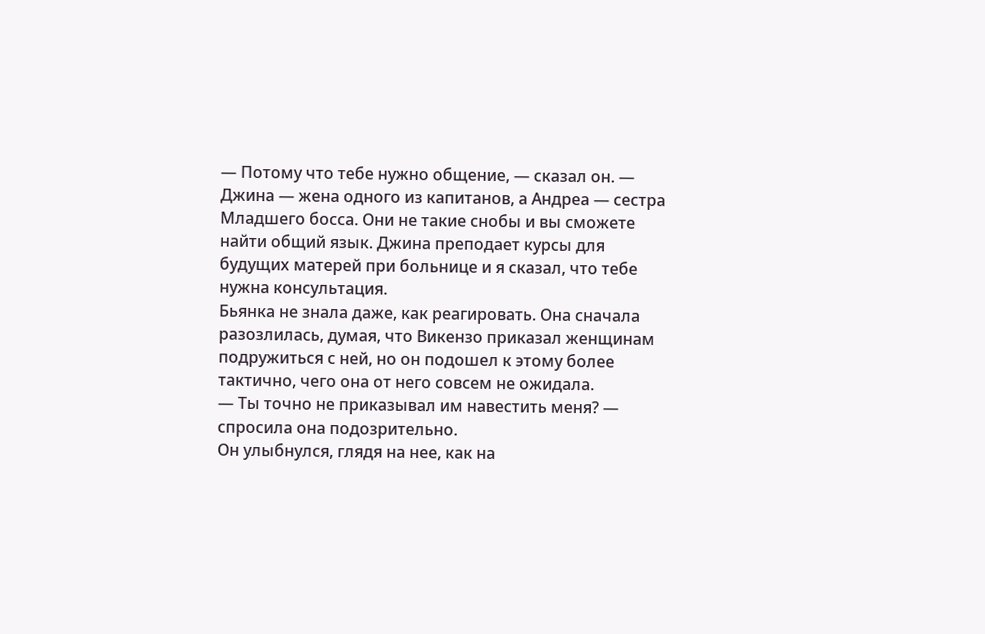— Потому что тебе нужно общение, — сказал он. — Джина — жена одного из капитанов, а Андреа — сестра Младшего босса. Они не такие снобы и вы сможете найти общий язык. Джина преподает курсы для будущих матерей при больнице и я сказал, что тебе нужна консультация.
Бьянка не знала даже, как реагировать. Она сначала разозлилась, думая, что Викензо приказал женщинам подружиться с ней, но он подошел к этому более тактично, чего она от него совсем не ожидала.
— Ты точно не приказывал им навестить меня? — спросила она подозрительно.
Он улыбнулся, глядя на нее, как на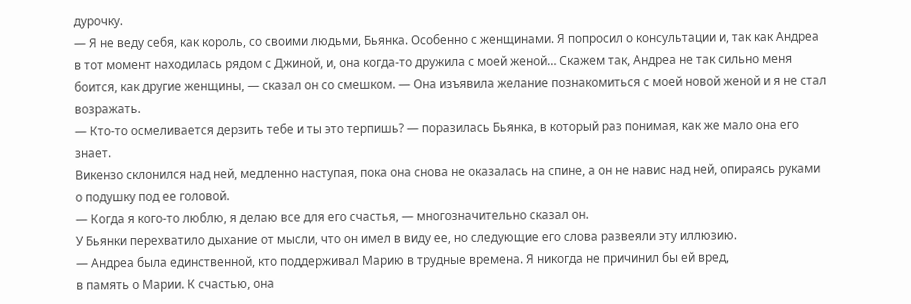дурочку.
— Я не веду себя, как король, со своими людьми, Бьянка. Особенно с женщинами. Я попросил о консультации и, так как Андреа в тот момент находилась рядом с Джиной, и, она когда-то дружила с моей женой… Скажем так, Андреа не так сильно меня боится, как другие женщины, — сказал он со смешком. — Она изъявила желание познакомиться с моей новой женой и я не стал возражать.
— Кто-то осмеливается дерзить тебе и ты это терпишь? — поразилась Бьянка, в который раз понимая, как же мало она его знает.
Викензо склонился над ней, медленно наступая, пока она снова не оказалась на спине, а он не навис над ней, опираясь руками о подушку под ее головой.
— Когда я кого-то люблю, я делаю все для его счастья, — многозначительно сказал он.
У Бьянки перехватило дыхание от мысли, что он имел в виду ее, но следующие его слова развеяли эту иллюзию.
— Андреа была единственной, кто поддерживал Марию в трудные времена. Я никогда не причинил бы ей вред,
в память о Марии. К счастью, она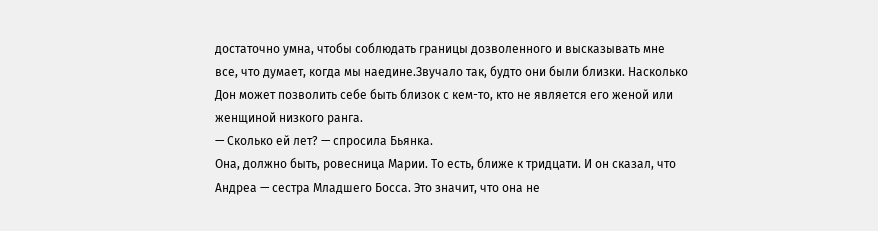достаточно умна, чтобы соблюдать границы дозволенного и высказывать мне все, что думает, когда мы наедине.Звучало так, будто они были близки. Насколько Дон может позволить себе быть близок с кем-то, кто не является его женой или женщиной низкого ранга.
— Сколько ей лет? — спросила Бьянка.
Она, должно быть, ровесница Марии. То есть, ближе к тридцати. И он сказал, что Андреа — сестра Младшего Босса. Это значит, что она не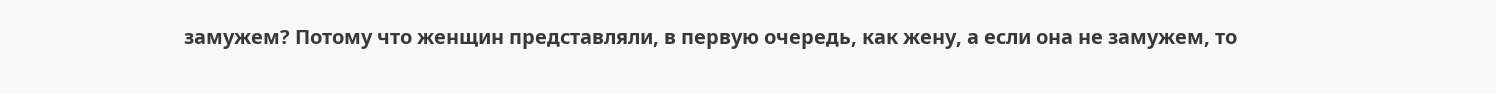замужем? Потому что женщин представляли, в первую очередь, как жену, а если она не замужем, то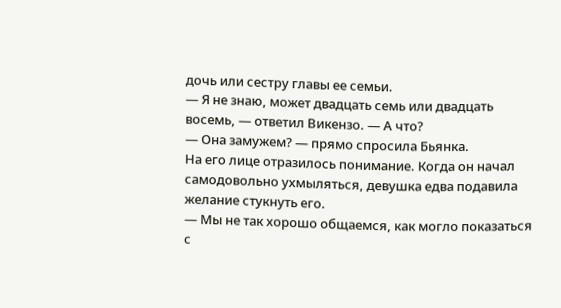дочь или сестру главы ее семьи.
— Я не знаю, может двадцать семь или двадцать восемь, — ответил Викензо. — А что?
— Она замужем? — прямо спросила Бьянка.
На его лице отразилось понимание. Когда он начал самодовольно ухмыляться, девушка едва подавила желание стукнуть его.
— Мы не так хорошо общаемся, как могло показаться с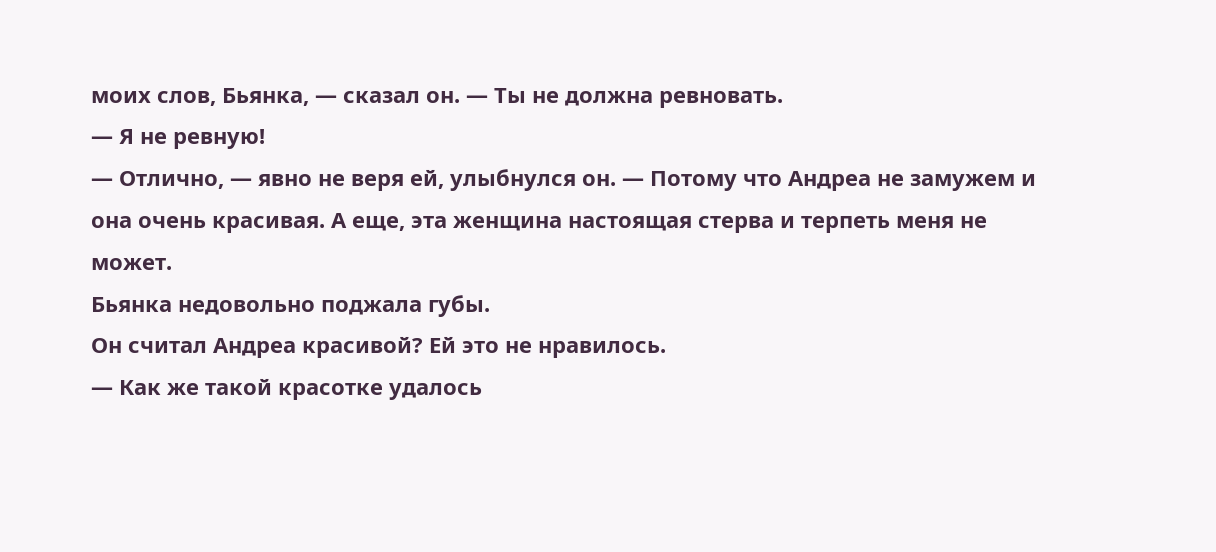моих слов, Бьянка, — сказал он. — Ты не должна ревновать.
— Я не ревную!
— Отлично, — явно не веря ей, улыбнулся он. — Потому что Андреа не замужем и она очень красивая. А еще, эта женщина настоящая стерва и терпеть меня не может.
Бьянка недовольно поджала губы.
Он считал Андреа красивой? Ей это не нравилось.
— Как же такой красотке удалось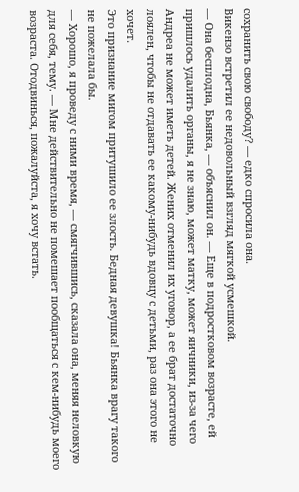сохранить свою свободу? — едко спросила она.
Викензо встретил ее недовольный взгляд мягкой усмешкой.
— Она бесплодна, Бьянка, — объяснил он. — Еще в подростковом возрасте, ей пришлось удалить органы, я не знаю, может матку, может яичники, из-за чего Андреа не может иметь детей. Жених отменил их уговор, а ее брат достаточно лоялен, чтобы не отдавать ее какому-нибудь вдовцу с детьми, раз она этого не хочет.
Это признание мигом притушило ее злость. Бедная девушка! Бьянка врагу такого не пожелала бы.
— Хорошо, я проведу с ними время, — смягчившись, сказала она, меняя неловкую для себя, тему. — Мне действительно не помешает пообщаться с кем-нибудь моего возраста. Отодвинься, пожалуйста, я хочу встать.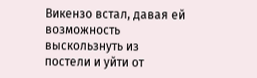Викензо встал, давая ей возможность выскользнуть из постели и уйти от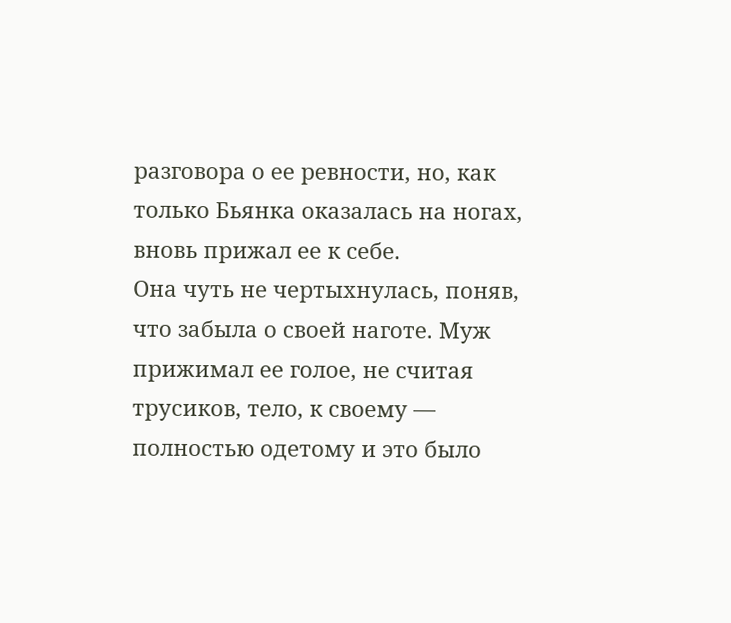разговора о ее ревности, но, как только Бьянка оказалась на ногах, вновь прижал ее к себе.
Она чуть не чертыхнулась, поняв, что забыла о своей наготе. Муж прижимал ее голое, не считая трусиков, тело, к своему — полностью одетому и это было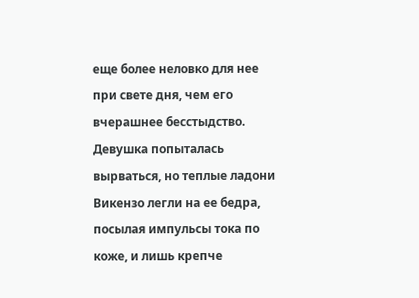еще более неловко для нее при свете дня, чем его вчерашнее бесстыдство. Девушка попыталась вырваться, но теплые ладони Викензо легли на ее бедра, посылая импульсы тока по коже, и лишь крепче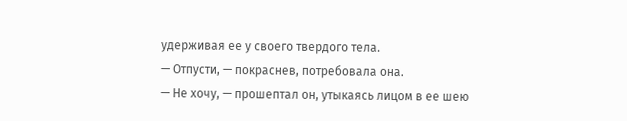удерживая ее у своего твердого тела.
— Отпусти, — покраснев, потребовала она.
— Не хочу, — прошептал он, утыкаясь лицом в ее шею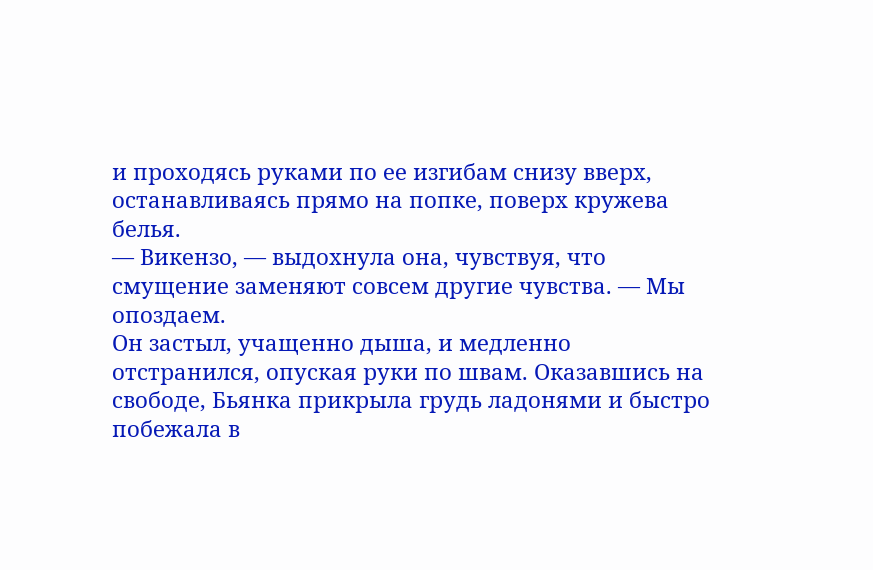и проходясь руками по ее изгибам снизу вверх, останавливаясь прямо на попке, поверх кружева белья.
— Викензо, — выдохнула она, чувствуя, что смущение заменяют совсем другие чувства. — Мы опоздаем.
Он застыл, учащенно дыша, и медленно отстранился, опуская руки по швам. Оказавшись на свободе, Бьянка прикрыла грудь ладонями и быстро побежала в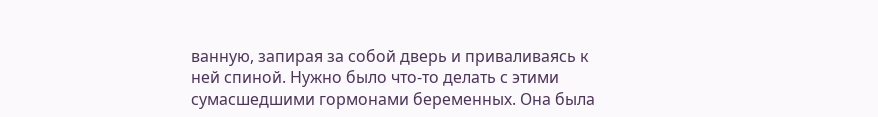ванную, запирая за собой дверь и приваливаясь к ней спиной. Нужно было что-то делать с этими сумасшедшими гормонами беременных. Она была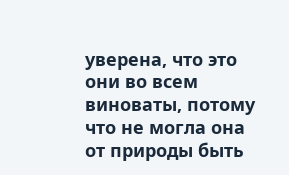уверена, что это они во всем виноваты, потому что не могла она от природы быть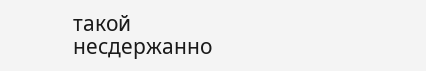такой несдержанно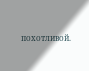похотливой.